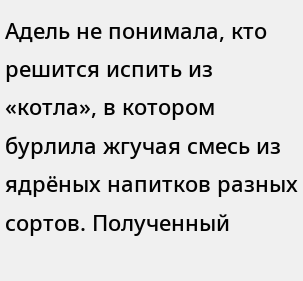Адель не понимала, кто решится испить из «котла», в котором бурлила жгучая смесь из ядрёных напитков разных сортов. Полученный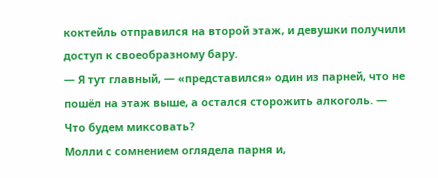коктейль отправился на второй этаж, и девушки получили доступ к своеобразному бару.
— Я тут главный, — «представился» один из парней, что не пошёл на этаж выше, а остался сторожить алкоголь. — Что будем миксовать?
Молли с сомнением оглядела парня и,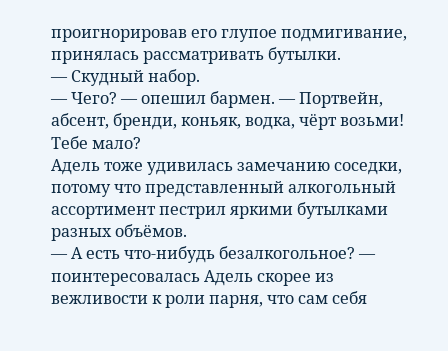проигнорировав его глупое подмигивание, принялась рассматривать бутылки.
— Скудный набор.
— Чего? — опешил бармен. — Портвейн, абсент, бренди, коньяк, водка, чёрт возьми! Тебе мало?
Адель тоже удивилась замечанию соседки, потому что представленный алкогольный ассортимент пестрил яркими бутылками разных объёмов.
— А есть что-нибудь безалкогольное? — поинтересовалась Адель скорее из вежливости к роли парня, что сам себя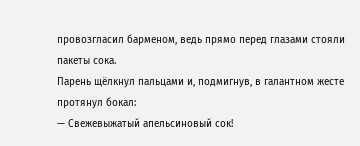провозгласил барменом, ведь прямо перед глазами стояли пакеты сока.
Парень щёлкнул пальцами и, подмигнув, в галантном жесте протянул бокал:
— Свежевыжатый апельсиновый сок!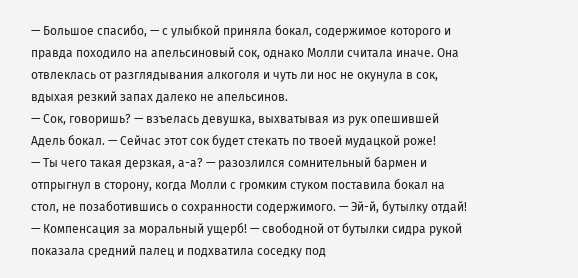— Большое спасибо, — с улыбкой приняла бокал, содержимое которого и правда походило на апельсиновый сок, однако Молли считала иначе. Она отвлеклась от разглядывания алкоголя и чуть ли нос не окунула в сок, вдыхая резкий запах далеко не апельсинов.
— Сок, говоришь? — взъелась девушка, выхватывая из рук опешившей Адель бокал. — Сейчас этот сок будет стекать по твоей мудацкой роже!
— Ты чего такая дерзкая, а-а? — разозлился сомнительный бармен и отпрыгнул в сторону, когда Молли с громким стуком поставила бокал на стол, не позаботившись о сохранности содержимого. — Эй-й, бутылку отдай!
— Компенсация за моральный ущерб! — свободной от бутылки сидра рукой показала средний палец и подхватила соседку под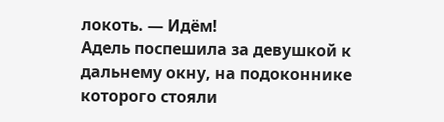локоть. — Идём!
Адель поспешила за девушкой к дальнему окну, на подоконнике которого стояли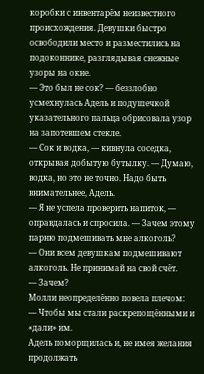коробки с инвентарём неизвестного происхождения. Девушки быстро освободили место и разместились на подоконнике, разглядывая снежные узоры на окне.
— Это был не сок? — беззлобно усмехнулась Адель и подушечкой указательного пальца обрисовала узор на запотевшем стекле.
— Сок и водка, — кивнула соседка, открывая добытую бутылку. — Думаю, водка, но это не точно. Надо быть внимательнее, Адель.
— Я не успела проверить напиток, — оправдалась и спросила. — Зачем этому парню подмешивать мне алкоголь?
— Они всем девушкам подмешивают алкоголь. Не принимай на свой счёт.
— Зачем?
Молли неопределённо повела плечом:
— Чтобы мы стали раскрепощёнными и «дали» им.
Адель поморщилась и, не имея желания продолжать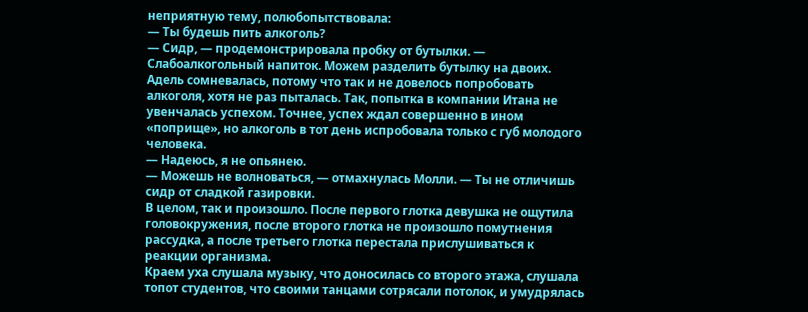неприятную тему, полюбопытствовала:
— Ты будешь пить алкоголь?
— Сидр, — продемонстрировала пробку от бутылки. — Слабоалкогольный напиток. Можем разделить бутылку на двоих.
Адель сомневалась, потому что так и не довелось попробовать алкоголя, хотя не раз пыталась. Так, попытка в компании Итана не увенчалась успехом. Точнее, успех ждал совершенно в ином «поприще», но алкоголь в тот день испробовала только с губ молодого человека.
— Надеюсь, я не опьянею.
— Можешь не волноваться, — отмахнулась Молли. — Ты не отличишь сидр от сладкой газировки.
В целом, так и произошло. После первого глотка девушка не ощутила головокружения, после второго глотка не произошло помутнения рассудка, а после третьего глотка перестала прислушиваться к реакции организма.
Краем уха слушала музыку, что доносилась со второго этажа, слушала топот студентов, что своими танцами сотрясали потолок, и умудрялась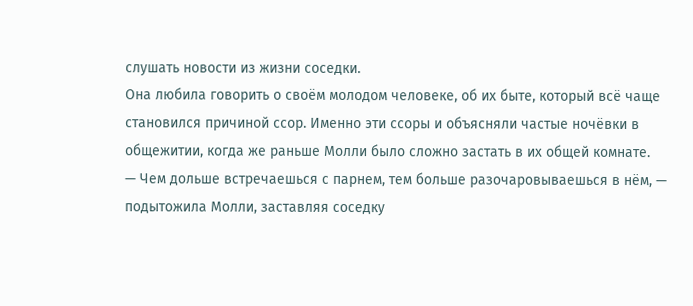слушать новости из жизни соседки.
Она любила говорить о своём молодом человеке, об их быте, который всё чаще становился причиной ссор. Именно эти ссоры и объясняли частые ночёвки в общежитии, когда же раньше Молли было сложно застать в их общей комнате.
— Чем дольше встречаешься с парнем, тем больше разочаровываешься в нём, — подытожила Молли, заставляя соседку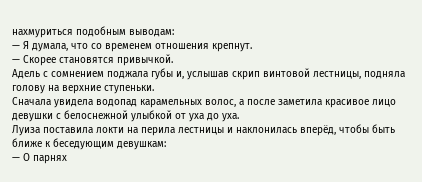нахмуриться подобным выводам:
— Я думала, что со временем отношения крепнут.
— Скорее становятся привычкой.
Адель с сомнением поджала губы и, услышав скрип винтовой лестницы, подняла голову на верхние ступеньки.
Сначала увидела водопад карамельных волос, а после заметила красивое лицо девушки с белоснежной улыбкой от уха до уха.
Луиза поставила локти на перила лестницы и наклонилась вперёд, чтобы быть ближе к беседующим девушкам:
— О парнях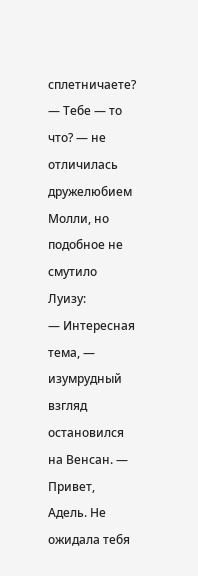сплетничаете?
— Тебе — то что? — не отличилась дружелюбием Молли, но подобное не смутило Луизу:
— Интересная тема, — изумрудный взгляд остановился на Венсан. — Привет, Адель. Не ожидала тебя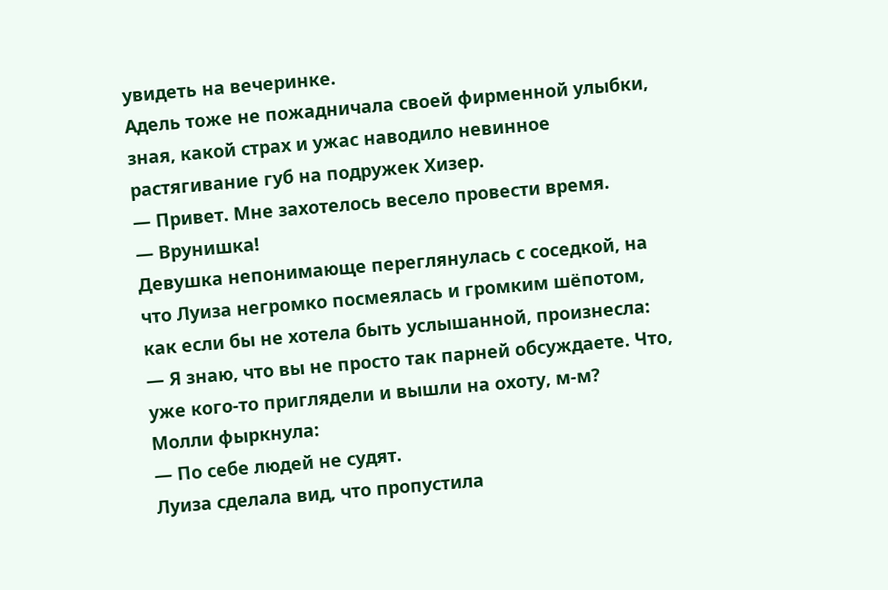увидеть на вечеринке.
Адель тоже не пожадничала своей фирменной улыбки, зная, какой страх и ужас наводило невинное растягивание губ на подружек Хизер.
— Привет. Мне захотелось весело провести время.
— Врунишка!
Девушка непонимающе переглянулась с соседкой, на что Луиза негромко посмеялась и громким шёпотом, как если бы не хотела быть услышанной, произнесла:
— Я знаю, что вы не просто так парней обсуждаете. Что, уже кого-то приглядели и вышли на охоту, м-м?
Молли фыркнула:
— По себе людей не судят.
Луиза сделала вид, что пропустила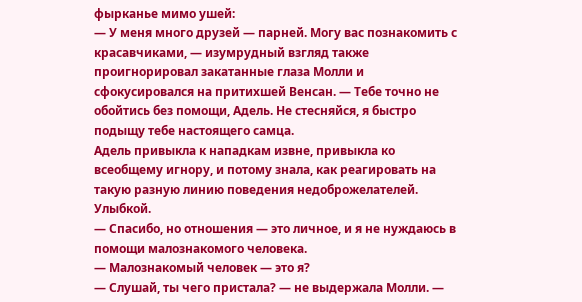фырканье мимо ушей:
— У меня много друзей — парней. Могу вас познакомить с красавчиками, — изумрудный взгляд также проигнорировал закатанные глаза Молли и сфокусировался на притихшей Венсан. — Тебе точно не обойтись без помощи, Адель. Не стесняйся, я быстро подыщу тебе настоящего самца.
Адель привыкла к нападкам извне, привыкла ко всеобщему игнору, и потому знала, как реагировать на такую разную линию поведения недоброжелателей.
Улыбкой.
— Спасибо, но отношения — это личное, и я не нуждаюсь в помощи малознакомого человека.
— Малознакомый человек — это я?
— Слушай, ты чего пристала? — не выдержала Молли. —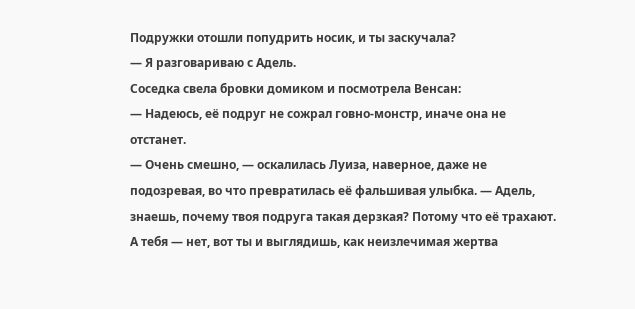Подружки отошли попудрить носик, и ты заскучала?
— Я разговариваю с Адель.
Соседка свела бровки домиком и посмотрела Венсан:
— Надеюсь, её подруг не сожрал говно-монстр, иначе она не отстанет.
— Очень смешно, — оскалилась Луиза, наверное, даже не подозревая, во что превратилась её фальшивая улыбка. — Адель, знаешь, почему твоя подруга такая дерзкая? Потому что её трахают. А тебя — нет, вот ты и выглядишь, как неизлечимая жертва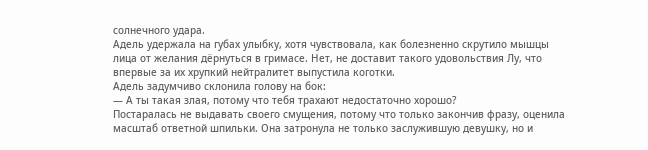солнечного удара.
Адель удержала на губах улыбку, хотя чувствовала, как болезненно скрутило мышцы лица от желания дёрнуться в гримасе. Нет, не доставит такого удовольствия Лу, что впервые за их хрупкий нейтралитет выпустила коготки.
Адель задумчиво склонила голову на бок:
— А ты такая злая, потому что тебя трахают недостаточно хорошо?
Постаралась не выдавать своего смущения, потому что только закончив фразу, оценила масштаб ответной шпильки. Она затронула не только заслужившую девушку, но и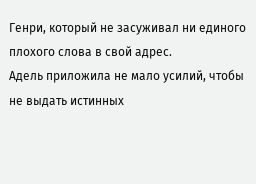Генри, который не засуживал ни единого плохого слова в свой адрес.
Адель приложила не мало усилий, чтобы не выдать истинных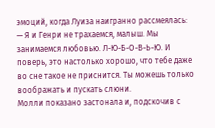эмоций, когда Луиза наигранно рассмеялась:
— Я и Генри не трахаемся, малыш. Мы занимаемся любовью. Л-Ю-Б-О-В-Ь-Ю. И поверь, это настолько хорошо, что тебе даже во сне такое не приснится. Ты можешь только воображать и пускать слюни.
Молли показано застонала и, подскочив с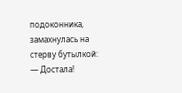подоконника, замахнулась на стерву бутылкой:
— Достала!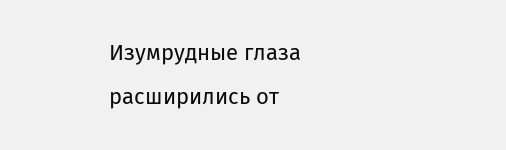Изумрудные глаза расширились от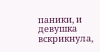паники, и девушка вскрикнула,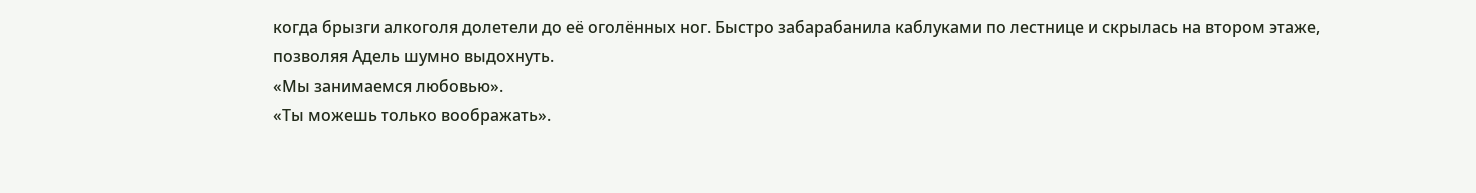когда брызги алкоголя долетели до её оголённых ног. Быстро забарабанила каблуками по лестнице и скрылась на втором этаже, позволяя Адель шумно выдохнуть.
«Мы занимаемся любовью».
«Ты можешь только воображать».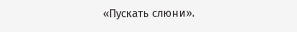«Пускать слюни».